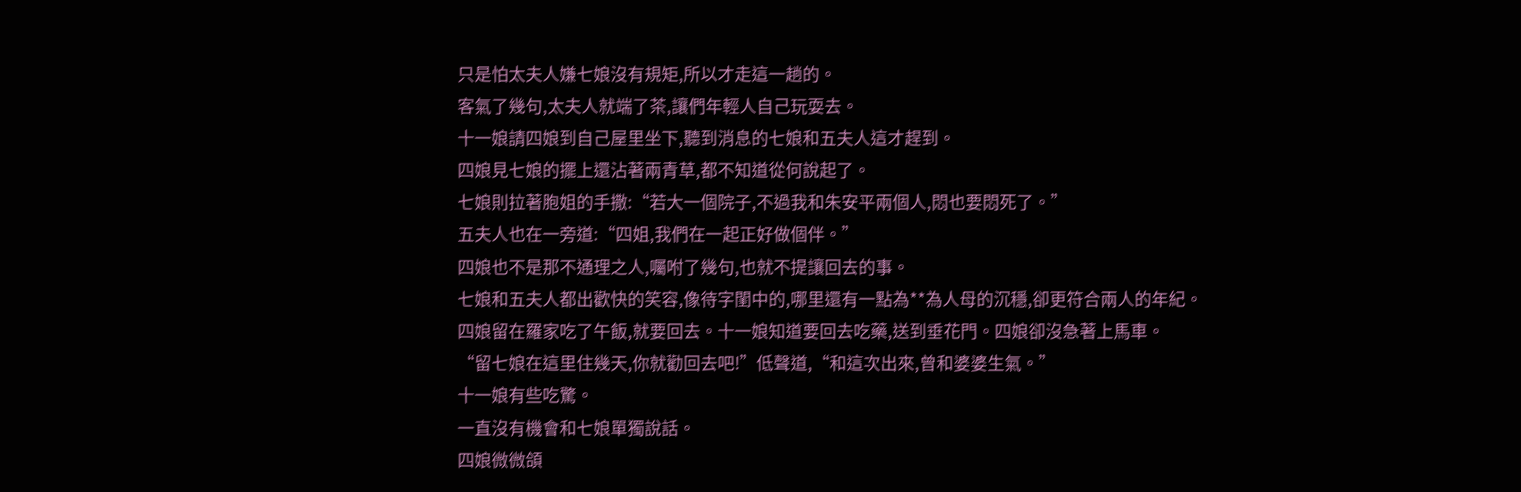只是怕太夫人嫌七娘沒有規矩,所以才走這一趟的。
客氣了幾句,太夫人就端了茶,讓們年輕人自己玩耍去。
十一娘請四娘到自己屋里坐下,聽到消息的七娘和五夫人這才趕到。
四娘見七娘的擺上還沾著兩青草,都不知道從何說起了。
七娘則拉著胞姐的手撒:“若大一個院子,不過我和朱安平兩個人,悶也要悶死了。”
五夫人也在一旁道:“四姐,我們在一起正好做個伴。”
四娘也不是那不通理之人,囑咐了幾句,也就不提讓回去的事。
七娘和五夫人都出歡快的笑容,像待字閨中的,哪里還有一點為**為人母的沉穩,卻更符合兩人的年紀。
四娘留在羅家吃了午飯,就要回去。十一娘知道要回去吃藥,送到垂花門。四娘卻沒急著上馬車。
“留七娘在這里住幾天,你就勸回去吧!”低聲道,“和這次出來,曾和婆婆生氣。”
十一娘有些吃驚。
一直沒有機會和七娘單獨說話。
四娘微微頜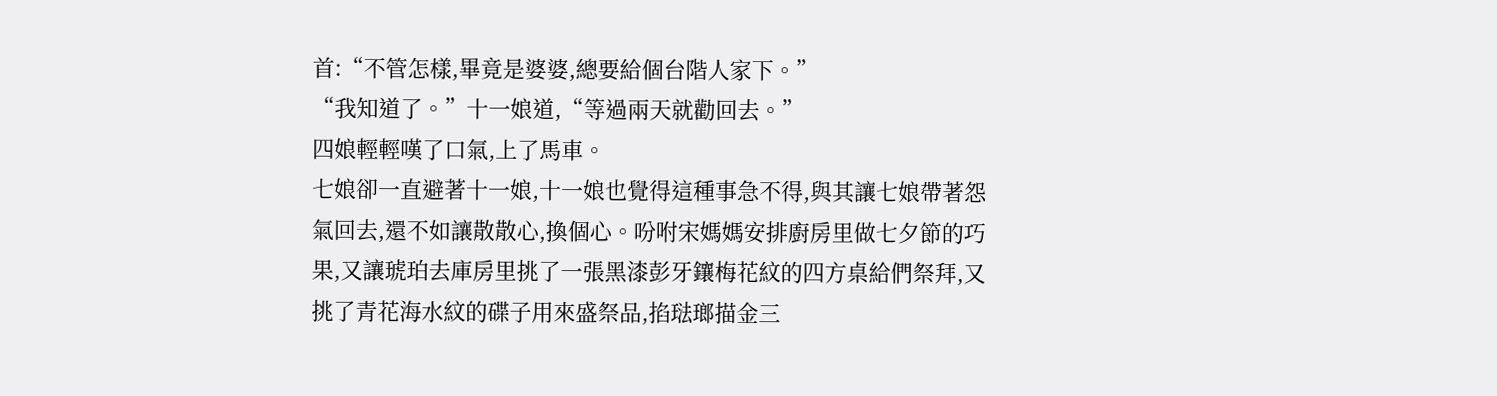首:“不管怎樣,畢竟是婆婆,總要給個台階人家下。”
“我知道了。”十一娘道,“等過兩天就勸回去。”
四娘輕輕嘆了口氣,上了馬車。
七娘卻一直避著十一娘,十一娘也覺得這種事急不得,與其讓七娘帶著怨氣回去,還不如讓散散心,換個心。吩咐宋媽媽安排廚房里做七夕節的巧果,又讓琥珀去庫房里挑了一張黑漆彭牙鑲梅花紋的四方桌給們祭拜,又挑了青花海水紋的碟子用來盛祭品,掐琺瑯描金三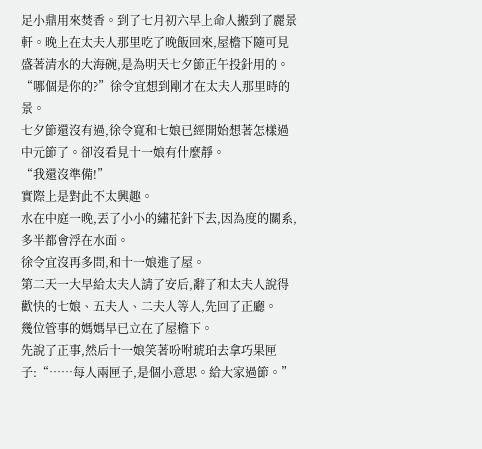足小鼎用來焚香。到了七月初六早上命人搬到了麗景軒。晚上在太夫人那里吃了晚飯回來,屋檐下隨可見盛著清水的大海碗,是為明天七夕節正午投針用的。
“哪個是你的?”徐令宜想到剛才在太夫人那里時的景。
七夕節還沒有過,徐令寬和七娘已經開始想著怎樣過中元節了。卻沒看見十一娘有什麼靜。
“我還沒準備!”
實際上是對此不太興趣。
水在中庭一晚,丟了小小的繡花針下去,因為度的關系,多半都會浮在水面。
徐令宜沒再多問,和十一娘進了屋。
第二天一大早給太夫人請了安后,辭了和太夫人說得歡快的七娘、五夫人、二夫人等人,先回了正廳。
幾位管事的媽媽早已立在了屋檐下。
先說了正事,然后十一娘笑著吩咐琥珀去拿巧果匣子:“……每人兩匣子,是個小意思。給大家過節。”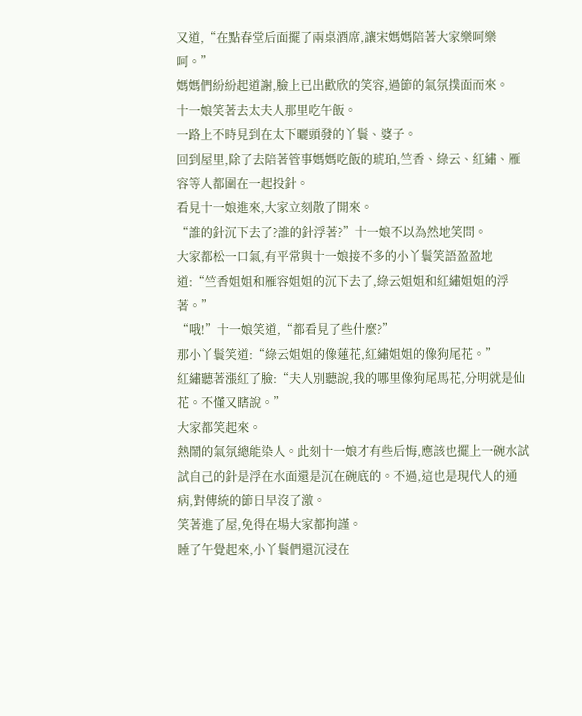又道,“在點春堂后面擺了兩桌酒席,讓宋媽媽陪著大家樂呵樂呵。”
媽媽們紛紛起道謝,臉上已出歡欣的笑容,過節的氣氛撲面而來。
十一娘笑著去太夫人那里吃午飯。
一路上不時見到在太下曬頭發的丫鬟、婆子。
回到屋里,除了去陪著管事媽媽吃飯的琥珀,竺香、綠云、紅繡、雁容等人都圍在一起投針。
看見十一娘進來,大家立刻散了開來。
“誰的針沉下去了?誰的針浮著?”十一娘不以為然地笑問。
大家都松一口氣,有平常與十一娘接不多的小丫鬟笑語盈盈地道:“竺香姐姐和雁容姐姐的沉下去了,綠云姐姐和紅繡姐姐的浮著。”
“哦!”十一娘笑道,“都看見了些什麼?”
那小丫鬟笑道:“綠云姐姐的像蓮花,紅繡姐姐的像狗尾花。”
紅繡聽著漲紅了臉:“夫人別聽說,我的哪里像狗尾馬花,分明就是仙花。不懂又瞎說。”
大家都笑起來。
熱鬧的氣氛總能染人。此刻十一娘才有些后悔,應該也擺上一碗水試試自己的針是浮在水面還是沉在碗底的。不過,這也是現代人的通病,對傳統的節日早沒了激。
笑著進了屋,免得在場大家都拘謹。
睡了午覺起來,小丫鬟們還沉浸在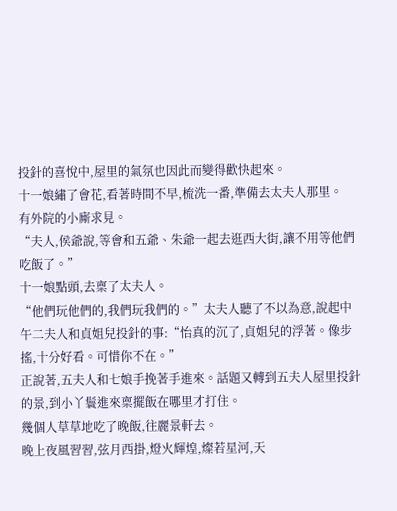投針的喜悅中,屋里的氣氛也因此而變得歡快起來。
十一娘繡了會花,看著時間不早,梳洗一番,準備去太夫人那里。
有外院的小廝求見。
“夫人,侯爺說,等會和五爺、朱爺一起去逛西大街,讓不用等他們吃飯了。”
十一娘點頭,去稟了太夫人。
“他們玩他們的,我們玩我們的。”太夫人聽了不以為意,說起中午二夫人和貞姐兒投針的事:“怡真的沉了,貞姐兒的浮著。像步搖,十分好看。可惜你不在。”
正說著,五夫人和七娘手挽著手進來。話題又轉到五夫人屋里投針的景,到小丫鬟進來稟擺飯在哪里才打住。
幾個人草草地吃了晚飯,往麗景軒去。
晚上夜風習習,弦月西掛,燈火輝煌,燦若星河,天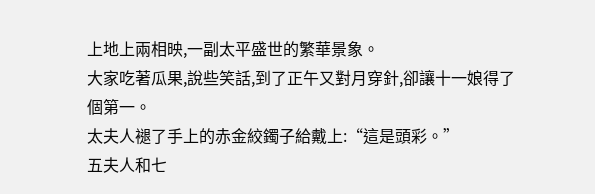上地上兩相映,一副太平盛世的繁華景象。
大家吃著瓜果,說些笑話,到了正午又對月穿針,卻讓十一娘得了個第一。
太夫人褪了手上的赤金絞鐲子給戴上:“這是頭彩。”
五夫人和七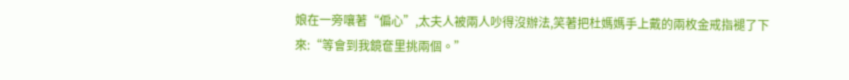娘在一旁嚷著“偏心”,太夫人被兩人吵得沒辦法,笑著把杜媽媽手上戴的兩枚金戒指褪了下來:“等會到我鏡奩里挑兩個。”